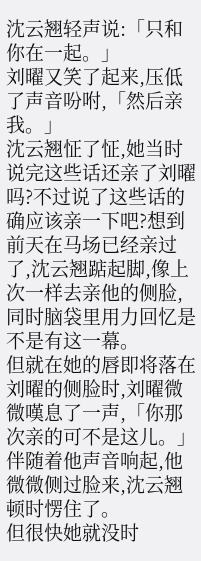沈云翘轻声说:「只和你在一起。」
刘曜又笑了起来,压低了声音吩咐,「然后亲我。」
沈云翘怔了怔,她当时说完这些话还亲了刘曜吗?不过说了这些话的确应该亲一下吧?想到前天在马场已经亲过了,沈云翘踮起脚,像上次一样去亲他的侧脸,同时脑袋里用力回忆是不是有这一幕。
但就在她的唇即将落在刘曜的侧脸时,刘曜微微嘆息了一声,「你那次亲的可不是这儿。」伴随着他声音响起,他微微侧过脸来,沈云翘顿时愣住了。
但很快她就没时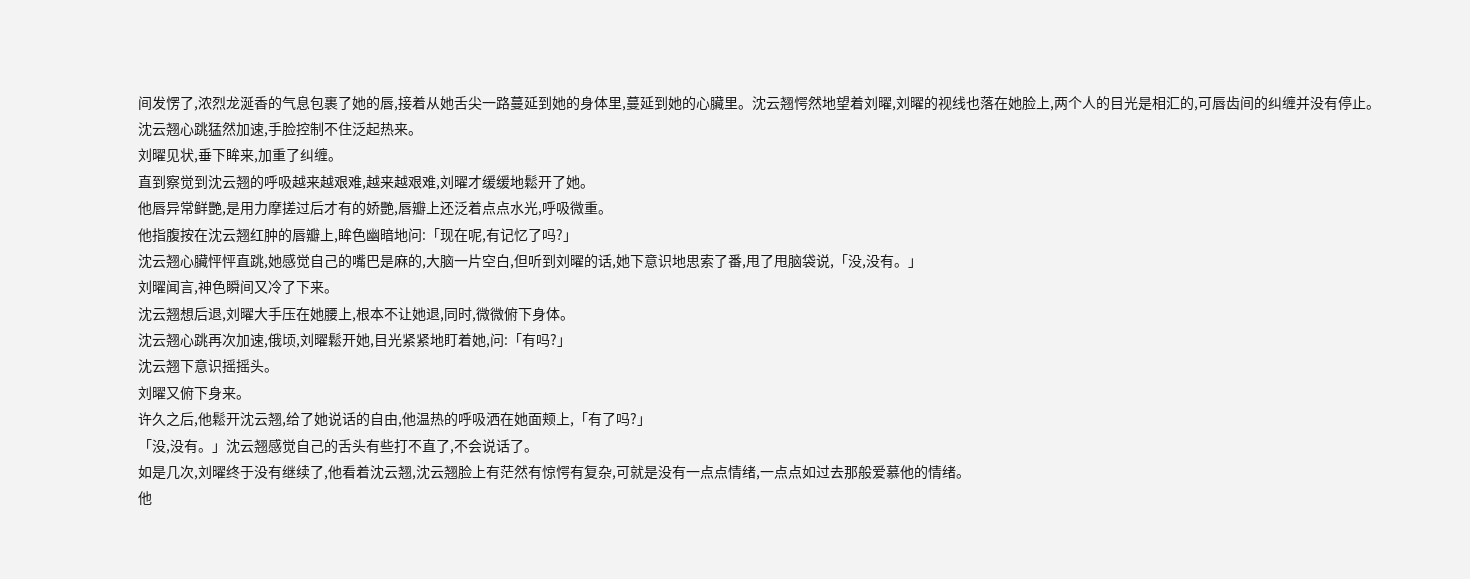间发愣了,浓烈龙涎香的气息包裹了她的唇,接着从她舌尖一路蔓延到她的身体里,蔓延到她的心臟里。沈云翘愕然地望着刘曜,刘曜的视线也落在她脸上,两个人的目光是相汇的,可唇齿间的纠缠并没有停止。
沈云翘心跳猛然加速,手脸控制不住泛起热来。
刘曜见状,垂下眸来,加重了纠缠。
直到察觉到沈云翘的呼吸越来越艰难,越来越艰难,刘曜才缓缓地鬆开了她。
他唇异常鲜艷,是用力摩搓过后才有的娇艷,唇瓣上还泛着点点水光,呼吸微重。
他指腹按在沈云翘红肿的唇瓣上,眸色幽暗地问:「现在呢,有记忆了吗?」
沈云翘心臟怦怦直跳,她感觉自己的嘴巴是麻的,大脑一片空白,但听到刘曜的话,她下意识地思索了番,甩了甩脑袋说,「没,没有。」
刘曜闻言,神色瞬间又冷了下来。
沈云翘想后退,刘曜大手压在她腰上,根本不让她退,同时,微微俯下身体。
沈云翘心跳再次加速,俄顷,刘曜鬆开她,目光紧紧地盯着她,问:「有吗?」
沈云翘下意识摇摇头。
刘曜又俯下身来。
许久之后,他鬆开沈云翘,给了她说话的自由,他温热的呼吸洒在她面颊上,「有了吗?」
「没,没有。」沈云翘感觉自己的舌头有些打不直了,不会说话了。
如是几次,刘曜终于没有继续了,他看着沈云翘,沈云翘脸上有茫然有惊愕有复杂,可就是没有一点点情绪,一点点如过去那般爱慕他的情绪。
他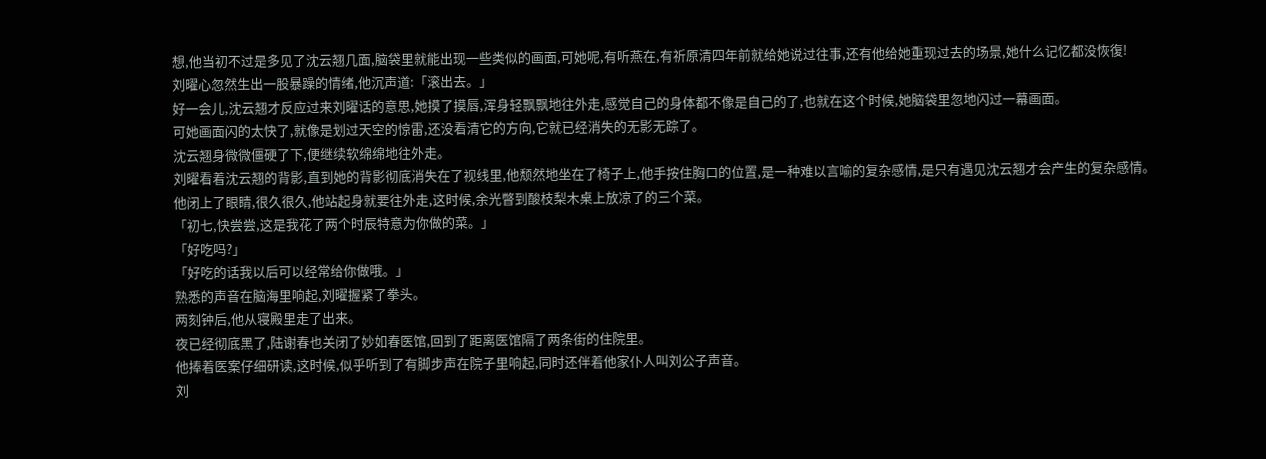想,他当初不过是多见了沈云翘几面,脑袋里就能出现一些类似的画面,可她呢,有听燕在,有祈原清四年前就给她说过往事,还有他给她重现过去的场景,她什么记忆都没恢復!
刘曜心忽然生出一股暴躁的情绪,他沉声道:「滚出去。」
好一会儿,沈云翘才反应过来刘曜话的意思,她摸了摸唇,浑身轻飘飘地往外走,感觉自己的身体都不像是自己的了,也就在这个时候,她脑袋里忽地闪过一幕画面。
可她画面闪的太快了,就像是划过天空的惊雷,还没看清它的方向,它就已经消失的无影无踪了。
沈云翘身微微僵硬了下,便继续软绵绵地往外走。
刘曜看着沈云翘的背影,直到她的背影彻底消失在了视线里,他颓然地坐在了椅子上,他手按住胸口的位置,是一种难以言喻的复杂感情,是只有遇见沈云翘才会产生的复杂感情。
他闭上了眼睛,很久很久,他站起身就要往外走,这时候,余光瞥到酸枝梨木桌上放凉了的三个菜。
「初七,快尝尝,这是我花了两个时辰特意为你做的菜。」
「好吃吗?」
「好吃的话我以后可以经常给你做哦。」
熟悉的声音在脑海里响起,刘曜握紧了拳头。
两刻钟后,他从寝殿里走了出来。
夜已经彻底黑了,陆谢春也关闭了妙如春医馆,回到了距离医馆隔了两条街的住院里。
他捧着医案仔细研读,这时候,似乎听到了有脚步声在院子里响起,同时还伴着他家仆人叫刘公子声音。
刘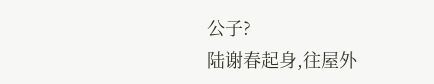公子?
陆谢春起身,往屋外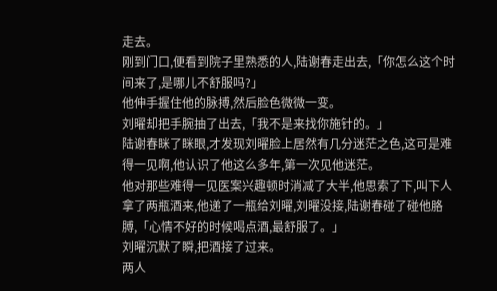走去。
刚到门口,便看到院子里熟悉的人,陆谢春走出去,「你怎么这个时间来了,是哪儿不舒服吗?」
他伸手握住他的脉搏,然后脸色微微一变。
刘曜却把手腕抽了出去,「我不是来找你施针的。」
陆谢春眯了眯眼,才发现刘曜脸上居然有几分迷茫之色,这可是难得一见啊,他认识了他这么多年,第一次见他迷茫。
他对那些难得一见医案兴趣顿时消减了大半,他思索了下,叫下人拿了两瓶酒来,他递了一瓶给刘曜,刘曜没接,陆谢春碰了碰他胳膊,「心情不好的时候喝点酒,最舒服了。」
刘曜沉默了瞬,把酒接了过来。
两人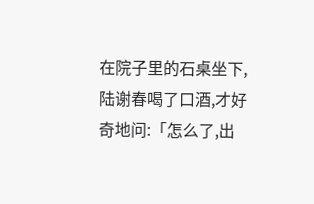在院子里的石桌坐下,陆谢春喝了口酒,才好奇地问:「怎么了,出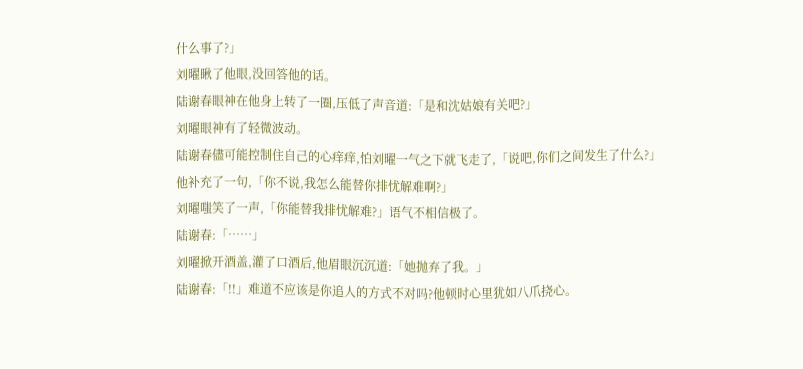什么事了?」
刘曜瞅了他眼,没回答他的话。
陆谢春眼神在他身上转了一圈,压低了声音道:「是和沈姑娘有关吧?」
刘曜眼神有了轻微波动。
陆谢春儘可能控制住自己的心痒痒,怕刘曜一气之下就飞走了,「说吧,你们之间发生了什么?」
他补充了一句,「你不说,我怎么能替你排忧解难啊?」
刘曜嗤笑了一声,「你能替我排忧解难?」语气不相信极了。
陆谢春:「……」
刘曜掀开酒盖,灌了口酒后,他眉眼沉沉道:「她抛弃了我。」
陆谢春:「!!」难道不应该是你追人的方式不对吗?他顿时心里犹如八爪挠心。